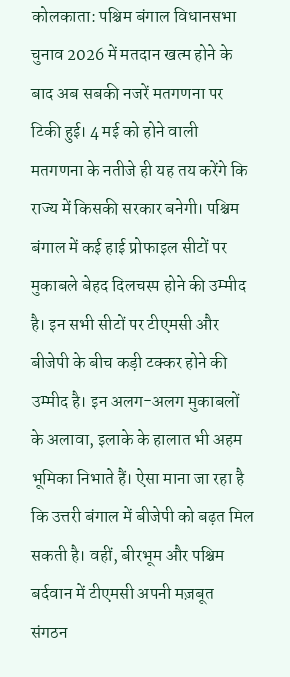कोलकाता: पश्चिम बंगाल विधानसभा चुनाव 2026 में मतदान खत्म होने के बाद अब सबकी नजरें मतगणना पर टिकी हुई। 4 मई को होने वाली मतगणना के नतीजे ही यह तय करेंगे कि राज्य में किसकी सरकार बनेगी। पश्चिम बंगाल में कई हाई प्रोफाइल सीटों पर मुकाबले बेहद दिलचस्प होने की उम्मीद है। इन सभी सीटों पर टीएमसी और बीजेपी के बीच कड़ी टक्कर होने की उम्मीद है। इन अलग-अलग मुकाबलों के अलावा, इलाके के हालात भी अहम भूमिका निभाते हैं। ऐसा माना जा रहा है कि उत्तरी बंगाल में बीजेपी को बढ़त मिल सकती है। वहीं, बीरभूम और पश्चिम बर्दवान में टीएमसी अपनी मज़बूत संगठन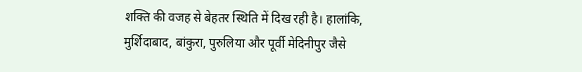शक्ति की वजह से बेहतर स्थिति में दिख रही है। हालांकि, मुर्शिदाबाद, बांकुरा, पुरुलिया और पूर्वी मेदिनीपुर जैसे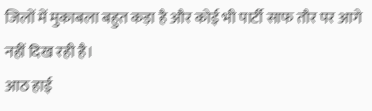जिलों में मुकाबला बहुत कड़ा है और कोई भी पार्टी साफ तौर पर आगे नहीं दिख रही है।
आठ हाई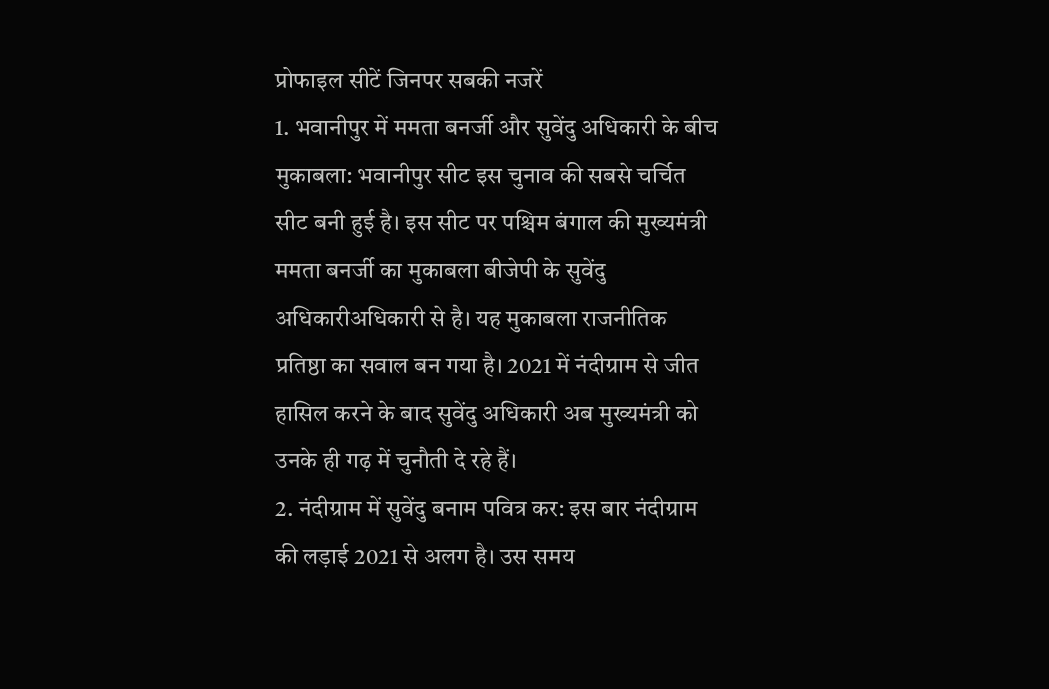प्रोफाइल सीटें जिनपर सबकी नजरें
1. भवानीपुर में ममता बनर्जी और सुवेंदु अधिकारी के बीच मुकाबला: भवानीपुर सीट इस चुनाव की सबसे चर्चित सीट बनी हुई है। इस सीट पर पश्चिम बंगाल की मुख्यमंत्री ममता बनर्जी का मुकाबला बीजेपी के सुवेंदु अधिकारीअधिकारी से है। यह मुकाबला राजनीतिक प्रतिष्ठा का सवाल बन गया है। 2021 में नंदीग्राम से जीत हासिल करने के बाद सुवेंदु अधिकारी अब मुख्यमंत्री को उनके ही गढ़ में चुनौती दे रहे हैं।
2. नंदीग्राम में सुवेंदु बनाम पवित्र कर: इस बार नंदीग्राम की लड़ाई 2021 से अलग है। उस समय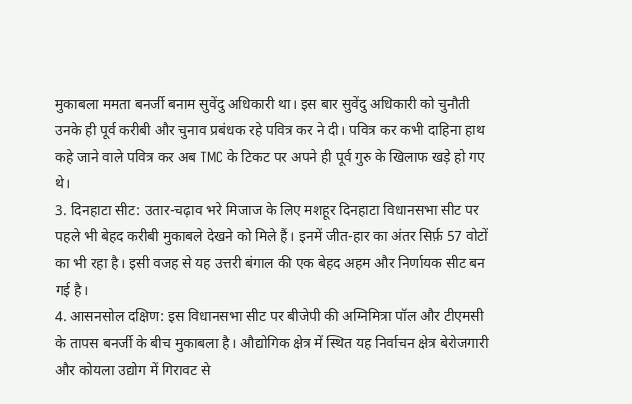मुकाबला ममता बनर्जी बनाम सुवेंदु अधिकारी था। इस बार सुवेंदु अधिकारी को चुनौती उनके ही पूर्व करीबी और चुनाव प्रबंधक रहे पवित्र कर ने दी। पवित्र कर कभी दाहिना हाथ कहे जाने वाले पवित्र कर अब TMC के टिकट पर अपने ही पूर्व गुरु के खिलाफ खड़े हो गए थे।
3. दिनहाटा सीट: उतार-चढ़ाव भरे मिजाज के लिए मशहूर दिनहाटा विधानसभा सीट पर पहले भी बेहद करीबी मुकाबले देखने को मिले हैं। इनमें जीत-हार का अंतर सिर्फ़ 57 वोटों का भी रहा है। इसी वजह से यह उत्तरी बंगाल की एक बेहद अहम और निर्णायक सीट बन गई है।
4. आसनसोल दक्षिण: इस विधानसभा सीट पर बीजेपी की अग्निमित्रा पॉल और टीएमसी के तापस बनर्जी के बीच मुकाबला है। औद्योगिक क्षेत्र में स्थित यह निर्वाचन क्षेत्र बेरोजगारी और कोयला उद्योग में गिरावट से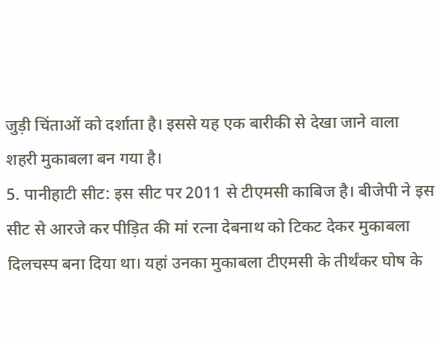जुड़ी चिंताओं को दर्शाता है। इससे यह एक बारीकी से देखा जाने वाला शहरी मुकाबला बन गया है।
5. पानीहाटी सीट: इस सीट पर 2011 से टीएमसी काबिज है। बीजेपी ने इस सीट से आरजे कर पीड़ित की मां रत्ना देबनाथ को टिकट देकर मुकाबला दिलचस्प बना दिया था। यहां उनका मुकाबला टीएमसी के तीर्थंकर घोष के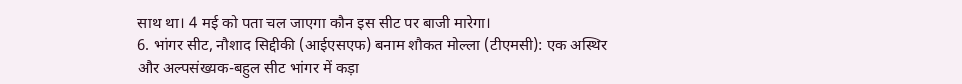साथ था। 4 मई को पता चल जाएगा कौन इस सीट पर बाजी मारेगा।
6. भांगर सीट, नौशाद सिद्दीकी (आईएसएफ) बनाम शौकत मोल्ला (टीएमसी): एक अस्थिर और अल्पसंख्यक-बहुल सीट भांगर में कड़ा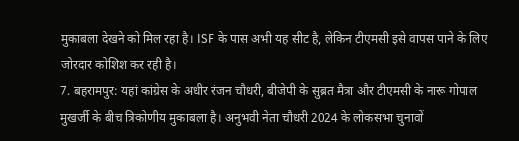मुकाबला देखने को मिल रहा है। ISF के पास अभी यह सीट है, लेकिन टीएमसी इसे वापस पाने के लिए जोरदार कोशिश कर रही है।
7. बहरामपुर: यहां कांग्रेस के अधीर रंजन चौधरी, बीजेपी के सुब्रत मैत्रा और टीएमसी के नारू गोपाल मुखर्जी के बीच त्रिकोणीय मुकाबला है। अनुभवी नेता चौधरी 2024 के लोकसभा चुनावों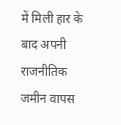में मिली हार के बाद अपनी राजनीतिक जमीन वापस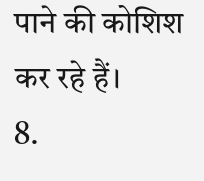पाने की कोशिश कर रहे हैं।
8.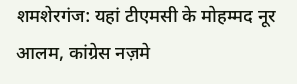शमशेरगंज: यहां टीएमसी के मोहम्मद नूर आलम, कांग्रेस नज़मे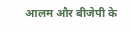आलम और बीजेपी के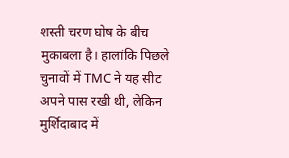शस्ती चरण घोष के बीच मुकाबला है। हालांकि पिछले चुनावों में TMC ने यह सीट अपने पास रखी थी, लेकिन मुर्शिदाबाद में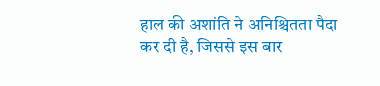हाल की अशांति ने अनिश्चितता पैदा कर दी है, जिससे इस बार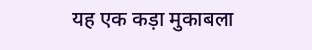यह एक कड़ा मुकाबला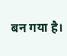बन गया है।